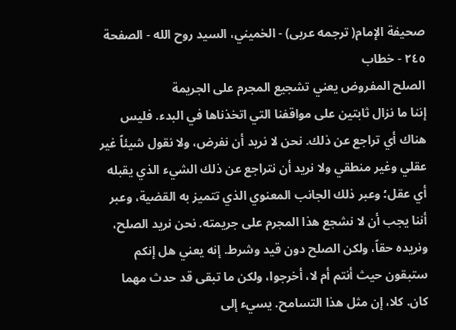صحيفة الإمام( ترجمه عربى) - الخميني، السيد روح الله - الصفحة ٢٤٥ - خطاب
الصلح المفروض يعني تشجيع المجرم على الجريمة
إننا ما نزال ثابتين على مواقفنا التي اتخذناها في البدء. فليس هناك أي تراجع عن ذلك. نحن لا نريد أن نفرض، ولا نقول شيئاً غير عقلي وغير منطقي ولا نريد أن نتراجع عن ذلك الشيء الذي يقبله أي عقل؛ وعبر ذلك الجانب المعنوي الذي تتميز به القضية، وعبر أننا يجب أن لا نشجع هذا المجرم على جريمته. نحن نريد الصلح، ونريده حقاً، ولكن الصلح دون قيد وشرط. إنه يعني هل إنكم ستبقون حيث أنتم أم لا، أخرجوا، ولكن ما تبقى قد حدث مهما كان. كلا، إن مثل هذا التسامح. يسيء إلى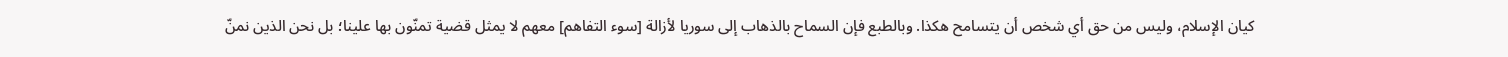كيان الإسلام، وليس من حق أي شخص أن يتسامح هكذا. وبالطبع فإن السماح بالذهاب إلى سوريا لأزالة [سوء التفاهم] معهم لا يمثل قضية تمنّون بها علينا؛ بل نحن الذين نمنّ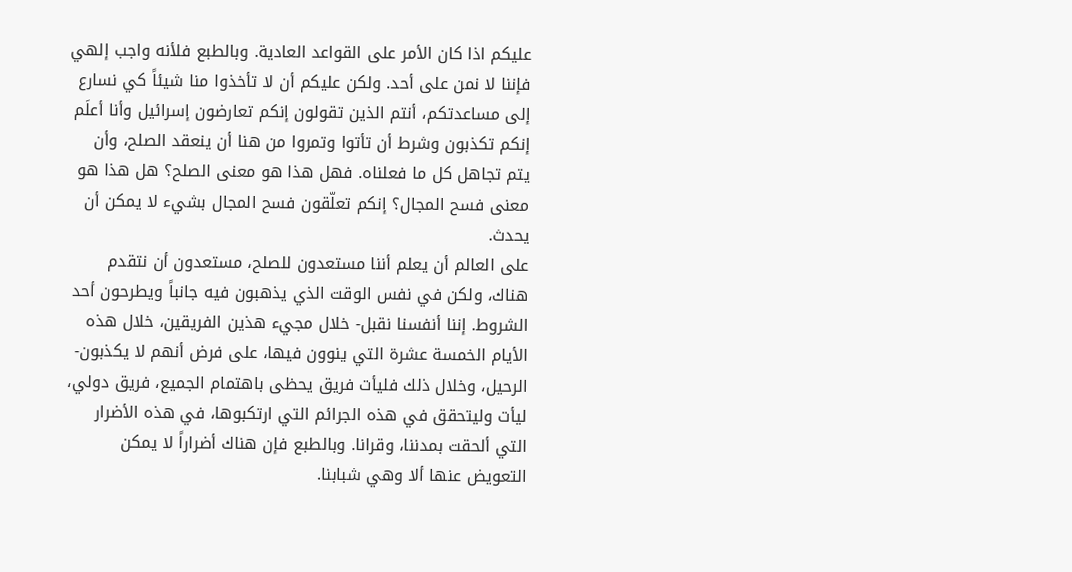عليكم اذا كان الأمر على القواعد العادية. وبالطبع فلأنه واجب إلهي فإننا لا نمن على أحد. ولكن عليكم أن لا تأخذوا منا شيئاً كي نسارع إلى مساعدتكم، أنتم الذين تقولون إنكم تعارضون إسرائيل وأنا أعلَم إنكم تكذبون وشرط أن تأتوا وتمروا من هنا أن ينعقد الصلح، وأن يتم تجاهل كل ما فعلناه. فهل هذا هو معنى الصلح؟ هل هذا هو معنى فسح المجال؟ إنكم تعلّقون فسح المجال بشيء لا يمكن أن يحدث.
على العالم أن يعلم أننا مستعدون للصلح، مستعدون أن نتقدم هناك، ولكن في نفس الوقت الذي يذهبون فيه جانباً ويطرحون أحد الشروط. إننا أنفسنا نقبل- خلال مجيء هذين الفريقين، خلال هذه الأيام الخمسة عشرة التي ينوون فيها، على فرض أنهم لا يكذبون- الرحيل، وخلال ذلك فليأت فريق يحظى باهتمام الجميع، فريق دولي، ليأت وليتحقق في هذه الجرائم التي ارتكبوها، في هذه الأضرار التي ألحقت بمدننا، وقرانا. وبالطبع فإن هناك أضراراً لا يمكن التعويض عنها ألا وهي شبابنا.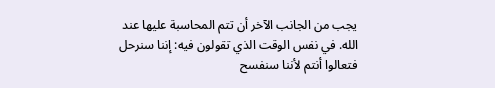يجب من الجانب الآخر أن تتم المحاسبة عليها عند الله. في نفس الوقت الذي تقولون فيه: إننا سنرحل فتعالوا أنتم لأننا سنفسح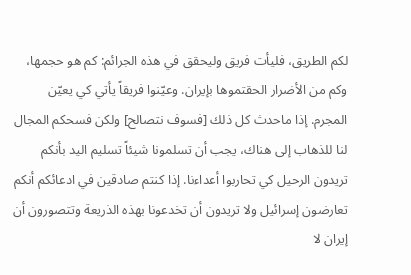لكم الطريق، فليأت فريق وليحقق في هذه الجرائم: كم هو حجمها، وكم من الأضرار الحقتموها بإيران. وعيّنوا فريقاً يأتي كي يعيّن المجرم. إذا ماحدث كل ذلك [فسوف نتصالح] ولكن فسحكم المجال لنا للذهاب إلى هناك، يجب أن تسلمونا شيئاً تسليم اليد بأنكم تريدون الرحيل كي تحاربوا أعداءنا. إذا كنتم صادقين في ادعائكم أنكم تعارضون إسرائيل ولا تريدون أن تخدعونا بهذه الذريعة وتتصورون أن إيران لا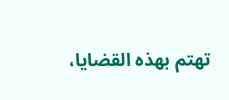تهتم بهذه القضايا،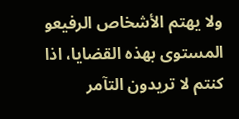ولا يهتم الأشخاص الرفيعو المستوى بهذه القضايا، اذا كنتم لا تريدون التآمر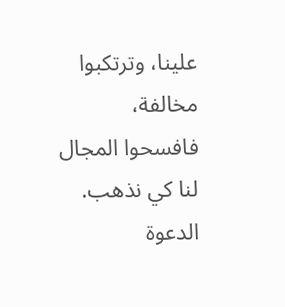علينا، وترتكبوا مخالفة، فافسحوا المجال لنا كي نذهب.
الدعوة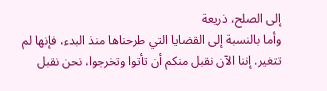إلى الصلح، ذريعة
وأما بالنسبة إلى القضايا التي طرحناها منذ البدء، فإنها لم تتغير. إننا الآن نقبل منكم أن تأتوا وتخرجوا، نحن نقبل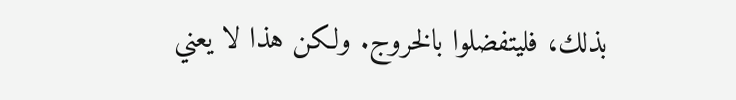بذلك، فليتفضلوا بالخروج. ولكن هذا لا يعني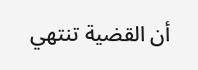أن القضية تنتهي